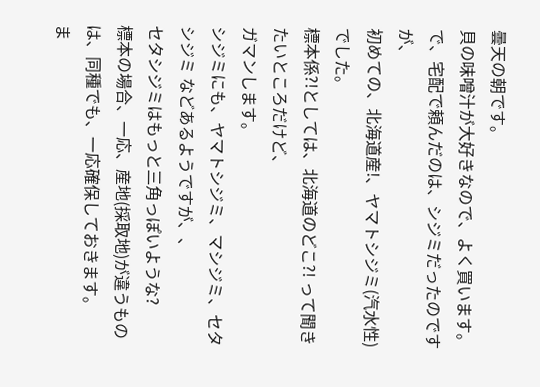曇天の朝です。
貝の味噌汁が大好きなので、よく買います。
で、宅配で頼んだのは、シジミだったのですが、
初めての、北海道産!、ヤマトシジミ(汽水性)でした。
標本係?!としては、北海道のどこ?! って聞きたいところだけど、
ガマンします。
シジミにも、ヤマトシジミ、マシジミ、セタシジミ などあるようですが、、
セタシジミはもっと三角っぽいような?
標本の場合、一応、産地(採取地)が違うものは、同種でも、一応確保しておきます。
ま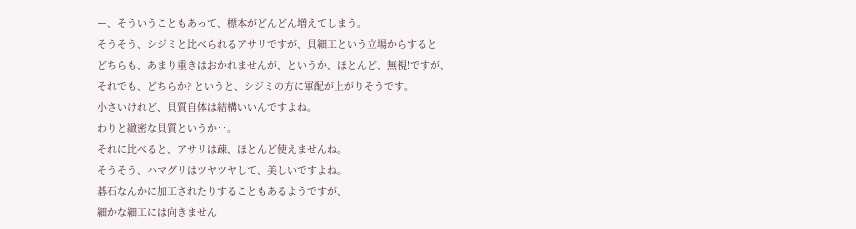ー、そういうこともあって、標本がどんどん増えてしまう。
そうそう、シジミと比べられるアサリですが、貝細工という立場からすると
どちらも、あまり重きはおかれませんが、というか、ほとんど、無視!ですが、
それでも、どちらか? というと、シジミの方に軍配が上がりそうです。
小さいけれど、貝質自体は結構いいんですよね。
わりと緻密な貝質というか‥。
それに比べると、アサリは疎、ほとんど使えませんね。
そうそう、ハマグリはツヤツヤして、美しいですよね。
碁石なんかに加工されたりすることもあるようですが、
細かな細工には向きません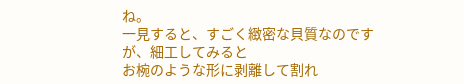ね。
一見すると、すごく緻密な貝質なのですが、細工してみると
お椀のような形に剥離して割れ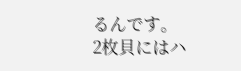るんです。
2枚貝にはハ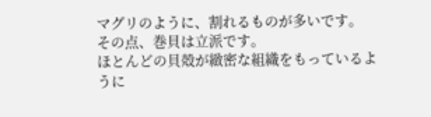マグリのように、割れるものが多いです。
その点、巻貝は立派です。
ほとんどの貝殻が緻密な組織をもっているように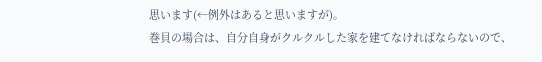思います(←例外はあると思いますが)。
巻貝の場合は、自分自身がクルクルした家を建てなければならないので、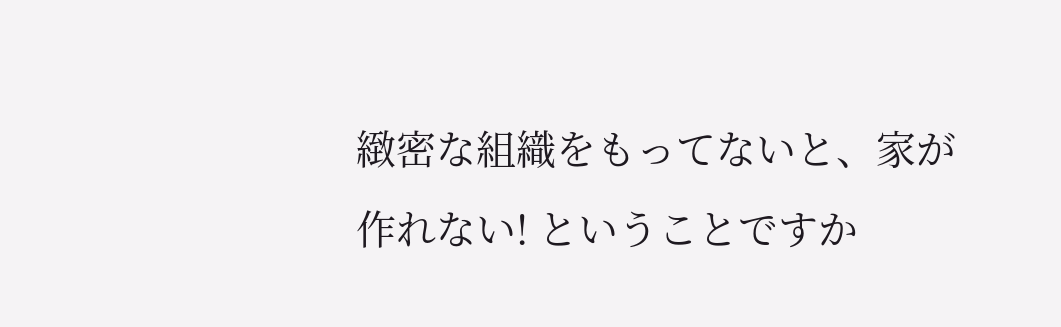緻密な組織をもってないと、家が作れない! ということですか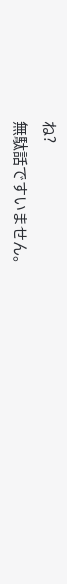ね?
無駄話ですいません。